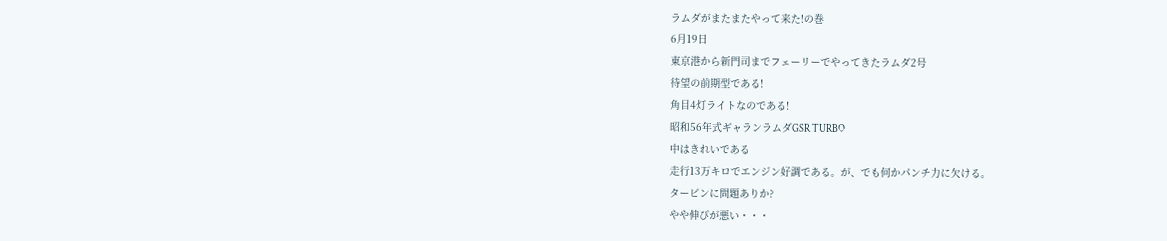ラムダがまたまたやって来た!の巻
6月19日
東京港から新門司までフェーリーでやってきたラムダ2号
待望の前期型である!
角目4灯ライトなのである!
昭和56年式ギャランラムダGSR TURBO
中はきれいである
走行13万キロでエンジン好調である。が、でも何かパンチ力に欠ける。
タービンに問題ありか?
やや伸びが悪い・・・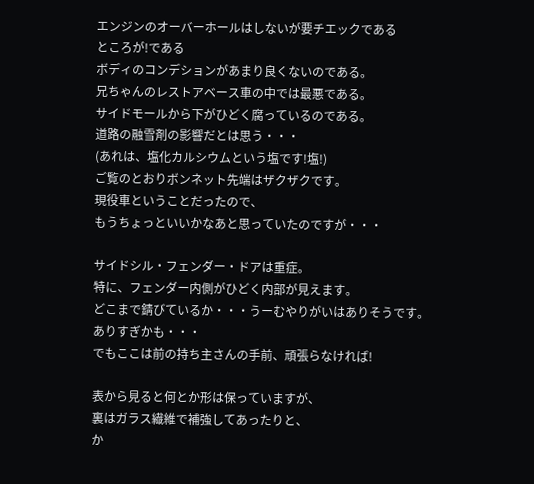エンジンのオーバーホールはしないが要チエックである
ところが!である
ボディのコンデションがあまり良くないのである。
兄ちゃんのレストアベース車の中では最悪である。
サイドモールから下がひどく腐っているのである。
道路の融雪剤の影響だとは思う・・・
(あれは、塩化カルシウムという塩です!塩!)
ご覧のとおりボンネット先端はザクザクです。
現役車ということだったので、
もうちょっといいかなあと思っていたのですが・・・

サイドシル・フェンダー・ドアは重症。
特に、フェンダー内側がひどく内部が見えます。
どこまで錆びているか・・・うーむやりがいはありそうです。
ありすぎかも・・・
でもここは前の持ち主さんの手前、頑張らなければ!

表から見ると何とか形は保っていますが、
裏はガラス繊維で補強してあったりと、
か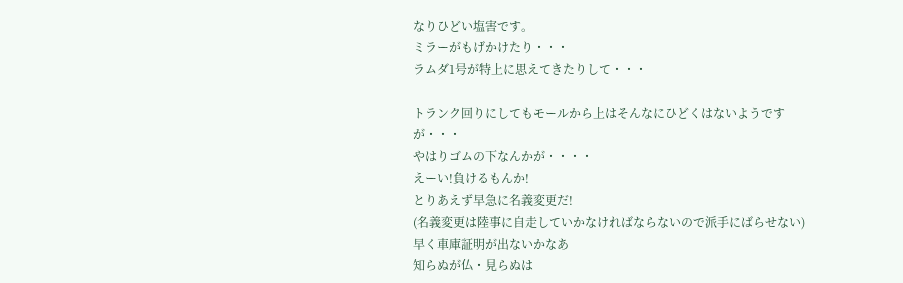なりひどい塩害です。
ミラーがもげかけたり・・・
ラムダ1号が特上に思えてきたりして・・・

トランク回りにしてもモールから上はそんなにひどくはないようですが・・・
やはりゴムの下なんかが・・・・
えーい!負けるもんか!
とりあえず早急に名義変更だ!
(名義変更は陸事に自走していかなければならないので派手にばらせない)
早く車庫証明が出ないかなあ
知らぬが仏・見らぬは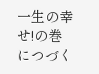一生の幸せ!の巻
につづく